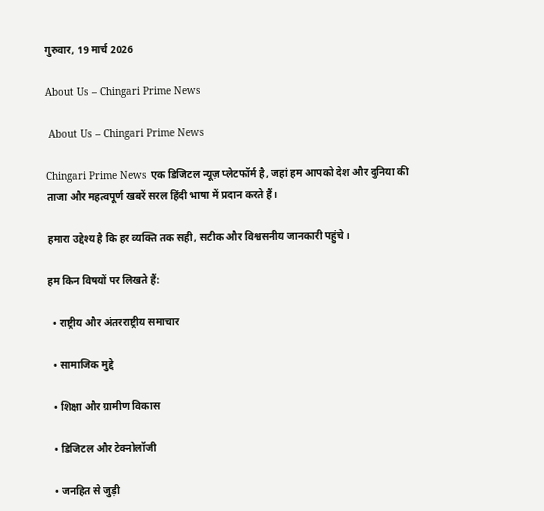गुरुवार, 19 मार्च 2026

About Us – Chingari Prime News

 About Us – Chingari Prime News

Chingari Prime News एक डिजिटल न्यूज़ प्लेटफॉर्म है, जहां हम आपको देश और दुनिया की ताजा और महत्वपूर्ण खबरें सरल हिंदी भाषा में प्रदान करते हैं।

हमारा उद्देश्य है कि हर व्यक्ति तक सही, सटीक और विश्वसनीय जानकारी पहुंचे।

हम किन विषयों पर लिखते हैं:

  • राष्ट्रीय और अंतरराष्ट्रीय समाचार

  • सामाजिक मुद्दे

  • शिक्षा और ग्रामीण विकास

  • डिजिटल और टेक्नोलॉजी

  • जनहित से जुड़ी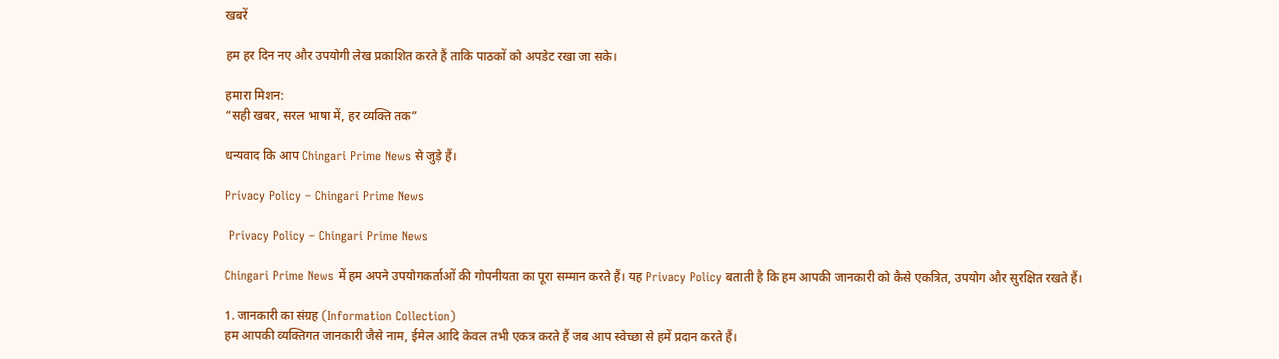खबरें

हम हर दिन नए और उपयोगी लेख प्रकाशित करते हैं ताकि पाठकों को अपडेट रखा जा सके।

हमारा मिशन:
“सही खबर, सरल भाषा में, हर व्यक्ति तक”

धन्यवाद कि आप Chingari Prime News से जुड़े हैं।

Privacy Policy – Chingari Prime News

 Privacy Policy – Chingari Prime News

Chingari Prime News में हम अपने उपयोगकर्ताओं की गोपनीयता का पूरा सम्मान करते हैं। यह Privacy Policy बताती है कि हम आपकी जानकारी को कैसे एकत्रित, उपयोग और सुरक्षित रखते हैं।

1. जानकारी का संग्रह (Information Collection)
हम आपकी व्यक्तिगत जानकारी जैसे नाम, ईमेल आदि केवल तभी एकत्र करते हैं जब आप स्वेच्छा से हमें प्रदान करते हैं।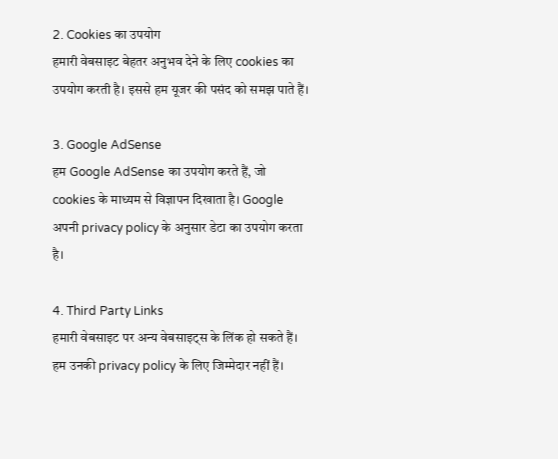2. Cookies का उपयोग
हमारी वेबसाइट बेहतर अनुभव देने के लिए cookies का उपयोग करती है। इससे हम यूजर की पसंद को समझ पाते हैं।

3. Google AdSense
हम Google AdSense का उपयोग करते हैं, जो cookies के माध्यम से विज्ञापन दिखाता है। Google अपनी privacy policy के अनुसार डेटा का उपयोग करता है।

4. Third Party Links
हमारी वेबसाइट पर अन्य वेबसाइट्स के लिंक हो सकते हैं। हम उनकी privacy policy के लिए जिम्मेदार नहीं हैं।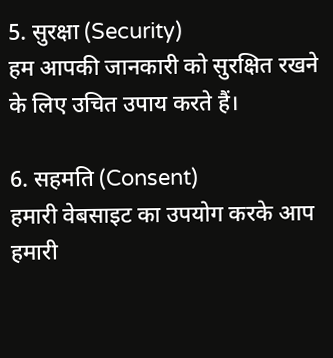5. सुरक्षा (Security)
हम आपकी जानकारी को सुरक्षित रखने के लिए उचित उपाय करते हैं।

6. सहमति (Consent)
हमारी वेबसाइट का उपयोग करके आप हमारी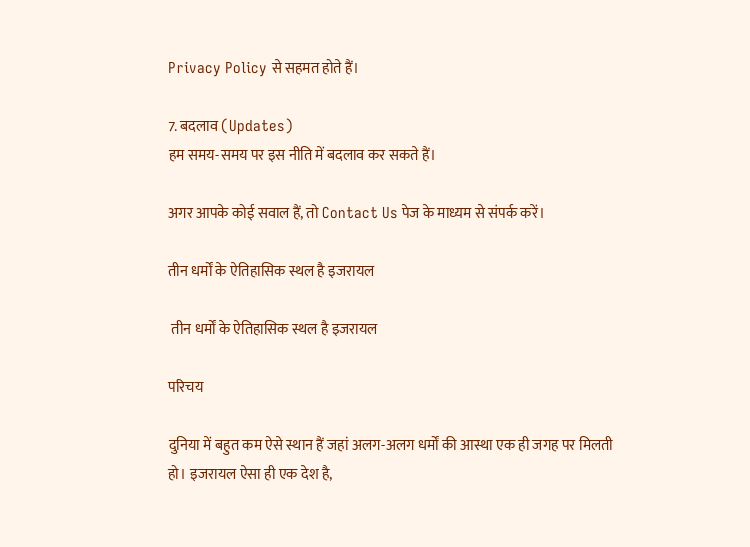Privacy Policy से सहमत होते हैं।

7. बदलाव (Updates)
हम समय-समय पर इस नीति में बदलाव कर सकते हैं।

अगर आपके कोई सवाल हैं, तो Contact Us पेज के माध्यम से संपर्क करें।

तीन धर्मों के ऐतिहासिक स्थल है इजरायल

 तीन धर्मों के ऐतिहासिक स्थल है इजरायल

परिचय

दुनिया में बहुत कम ऐसे स्थान हैं जहां अलग-अलग धर्मों की आस्था एक ही जगह पर मिलती हो। इजरायल ऐसा ही एक देश है,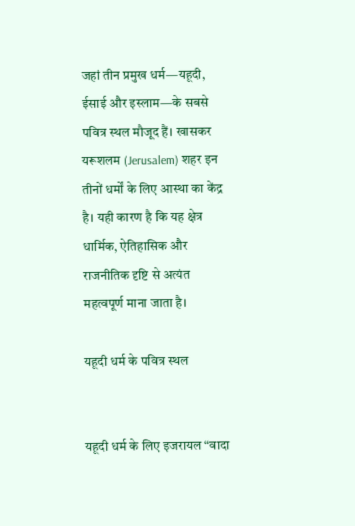जहां तीन प्रमुख धर्म—यहूदी, ईसाई और इस्लाम—के सबसे पवित्र स्थल मौजूद हैं। खासकर यरूशलम (Jerusalem) शहर इन तीनों धर्मों के लिए आस्था का केंद्र है। यही कारण है कि यह क्षेत्र धार्मिक, ऐतिहासिक और राजनीतिक दृष्टि से अत्यंत महत्वपूर्ण माना जाता है।

यहूदी धर्म के पवित्र स्थल


यहूदी धर्म के लिए इजरायल “वादा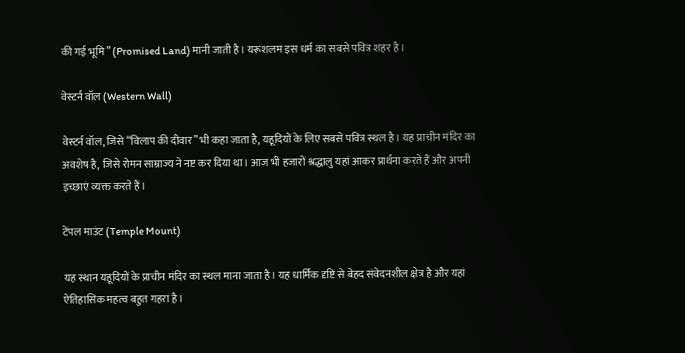की गई भूमि” (Promised Land) मानी जाती है। यरूशलम इस धर्म का सबसे पवित्र शहर है।

वेस्टर्न वॉल (Western Wall)

वेस्टर्न वॉल, जिसे “विलाप की दीवार” भी कहा जाता है, यहूदियों के लिए सबसे पवित्र स्थल है। यह प्राचीन मंदिर का अवशेष है, जिसे रोमन साम्राज्य ने नष्ट कर दिया था। आज भी हजारों श्रद्धालु यहां आकर प्रार्थना करते हैं और अपनी इच्छाएं व्यक्त करते हैं।

टेंपल माउंट (Temple Mount)

यह स्थान यहूदियों के प्राचीन मंदिर का स्थल माना जाता है। यह धार्मिक दृष्टि से बेहद संवेदनशील क्षेत्र है और यहां ऐतिहासिक महत्व बहुत गहरा है।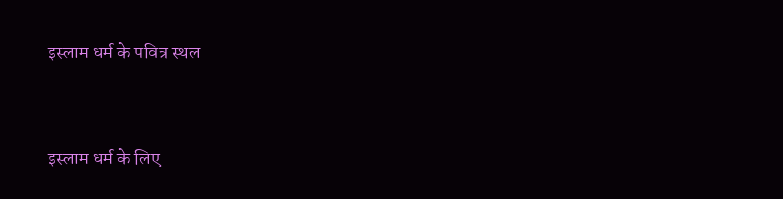इस्लाम धर्म के पवित्र स्थल


इस्लाम धर्म के लिए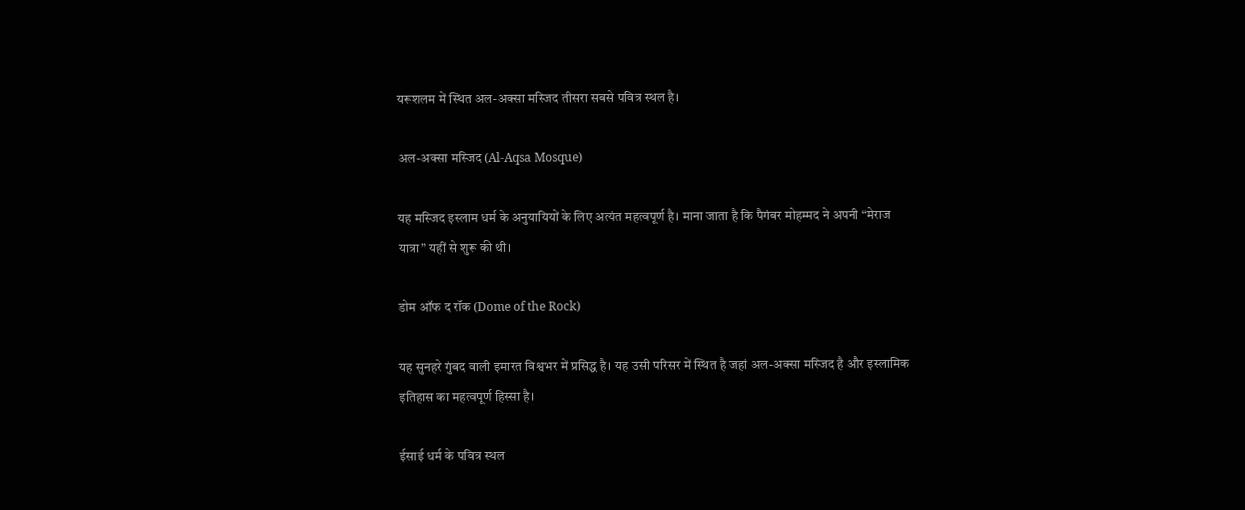यरूशलम में स्थित अल-अक्सा मस्जिद तीसरा सबसे पवित्र स्थल है।

अल-अक्सा मस्जिद (Al-Aqsa Mosque)

यह मस्जिद इस्लाम धर्म के अनुयायियों के लिए अत्यंत महत्वपूर्ण है। माना जाता है कि पैगंबर मोहम्मद ने अपनी “मेराज यात्रा” यहीं से शुरू की थी।

डोम ऑफ द रॉक (Dome of the Rock)

यह सुनहरे गुंबद वाली इमारत विश्वभर में प्रसिद्ध है। यह उसी परिसर में स्थित है जहां अल-अक्सा मस्जिद है और इस्लामिक इतिहास का महत्वपूर्ण हिस्सा है।

ईसाई धर्म के पवित्र स्थल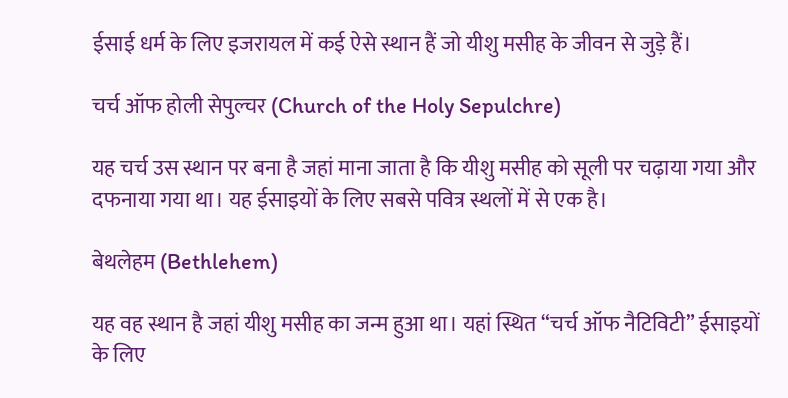ईसाई धर्म के लिए इजरायल में कई ऐसे स्थान हैं जो यीशु मसीह के जीवन से जुड़े हैं।

चर्च ऑफ होली सेपुल्चर (Church of the Holy Sepulchre)

यह चर्च उस स्थान पर बना है जहां माना जाता है कि यीशु मसीह को सूली पर चढ़ाया गया और दफनाया गया था। यह ईसाइयों के लिए सबसे पवित्र स्थलों में से एक है।

बेथलेहम (Bethlehem)

यह वह स्थान है जहां यीशु मसीह का जन्म हुआ था। यहां स्थित “चर्च ऑफ नैटिविटी” ईसाइयों के लिए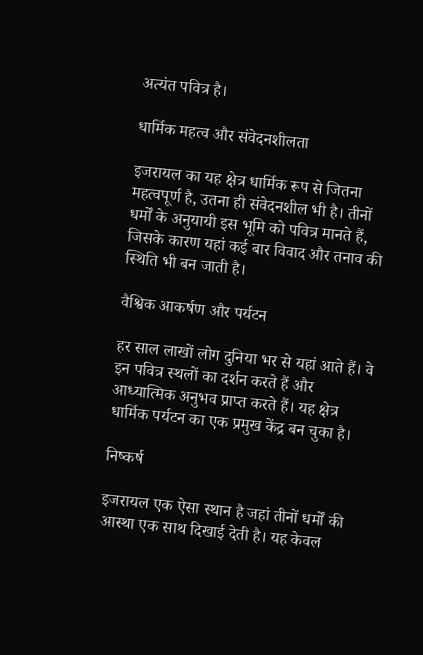अत्यंत पवित्र है।

धार्मिक महत्व और संवेदनशीलता

इजरायल का यह क्षेत्र धार्मिक रूप से जितना महत्वपूर्ण है, उतना ही संवेदनशील भी है। तीनों धर्मों के अनुयायी इस भूमि को पवित्र मानते हैं, जिसके कारण यहां कई बार विवाद और तनाव की स्थिति भी बन जाती है।

वैश्विक आकर्षण और पर्यटन

हर साल लाखों लोग दुनिया भर से यहां आते हैं। वे इन पवित्र स्थलों का दर्शन करते हैं और आध्यात्मिक अनुभव प्राप्त करते हैं। यह क्षेत्र धार्मिक पर्यटन का एक प्रमुख केंद्र बन चुका है।

निष्कर्ष

इजरायल एक ऐसा स्थान है जहां तीनों धर्मों की आस्था एक साथ दिखाई देती है। यह केवल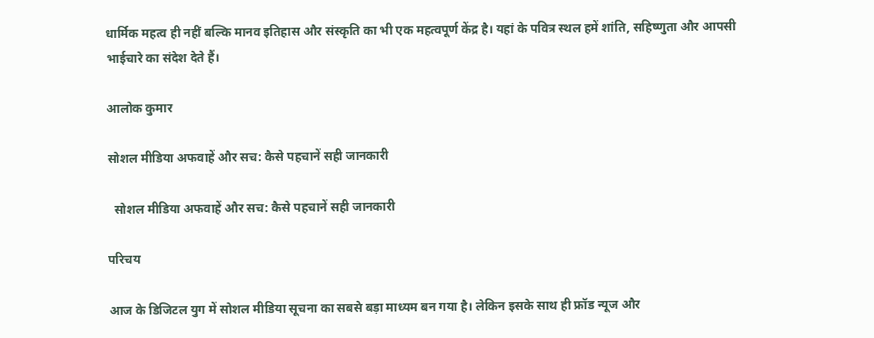धार्मिक महत्व ही नहीं बल्कि मानव इतिहास और संस्कृति का भी एक महत्वपूर्ण केंद्र है। यहां के पवित्र स्थल हमें शांति, सहिष्णुता और आपसी भाईचारे का संदेश देते हैं।

आलोक कुमार

सोशल मीडिया अफवाहें और सच: कैसे पहचानें सही जानकारी

  सोशल मीडिया अफवाहें और सच: कैसे पहचानें सही जानकारी

परिचय

आज के डिजिटल युग में सोशल मीडिया सूचना का सबसे बड़ा माध्यम बन गया है। लेकिन इसके साथ ही फ्रॉड न्यूज और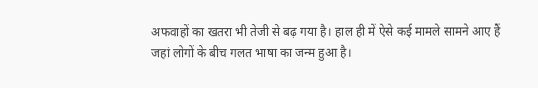अफवाहों का खतरा भी तेजी से बढ़ गया है। हाल ही में ऐसे कई मामले सामने आए हैं जहां लोगों के बीच गलत भाषा का जन्म हुआ है।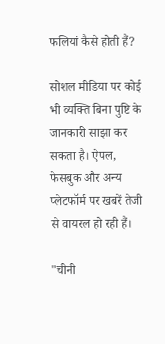फलियां कैसे होती हैं?

सोशल मीडिया पर कोई भी व्यक्ति बिना पुष्टि के जानकारी साझा कर सकता है। ऐपल, फेसबुक और अन्य प्लेटफॉर्म पर खबरें तेजी से वायरल हो रही हैं।

"चीनी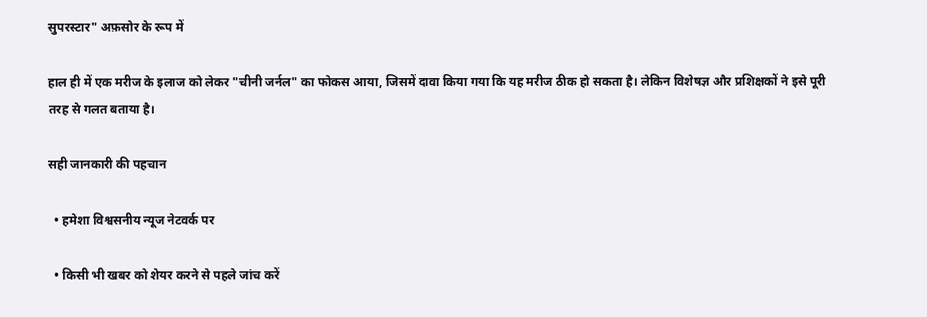सुपरस्टार" अफ़सोर के रूप में

हाल ही में एक मरीज के इलाज को लेकर "चीनी जर्नल" का फोकस आया, जिसमें दावा किया गया कि यह मरीज ठीक हो सकता है। लेकिन विशेषज्ञ और प्रशिक्षकों ने इसे पूरी तरह से गलत बताया है।

सही जानकारी की पहचान

  • हमेशा विश्वसनीय न्यूज नेटवर्क पर

  • किसी भी खबर को शेयर करने से पहले जांच करें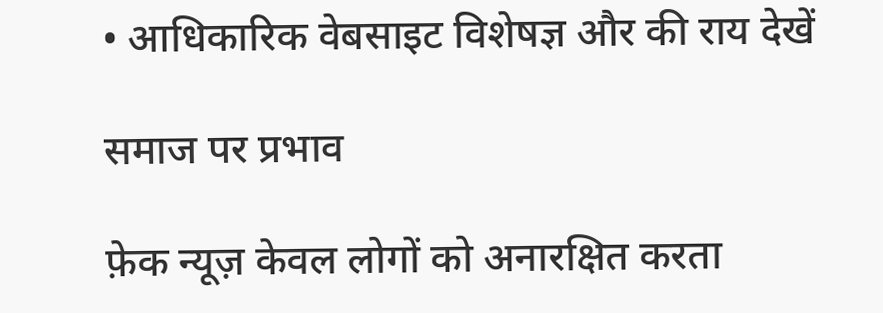• आधिकारिक वेबसाइट विशेषज्ञ और की राय देखें

समाज पर प्रभाव

फ़ेक न्यूज़ केवल लोगों को अनारक्षित करता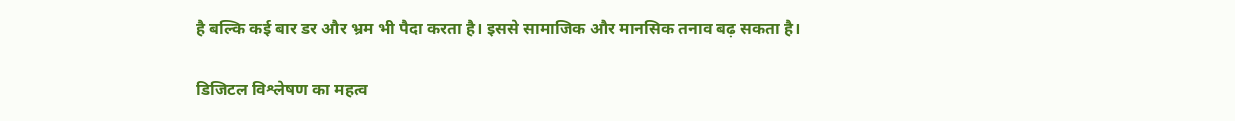है बल्कि कई बार डर और भ्रम भी पैदा करता है। इससे सामाजिक और मानसिक तनाव बढ़ सकता है।

डिजिटल विश्लेषण का महत्व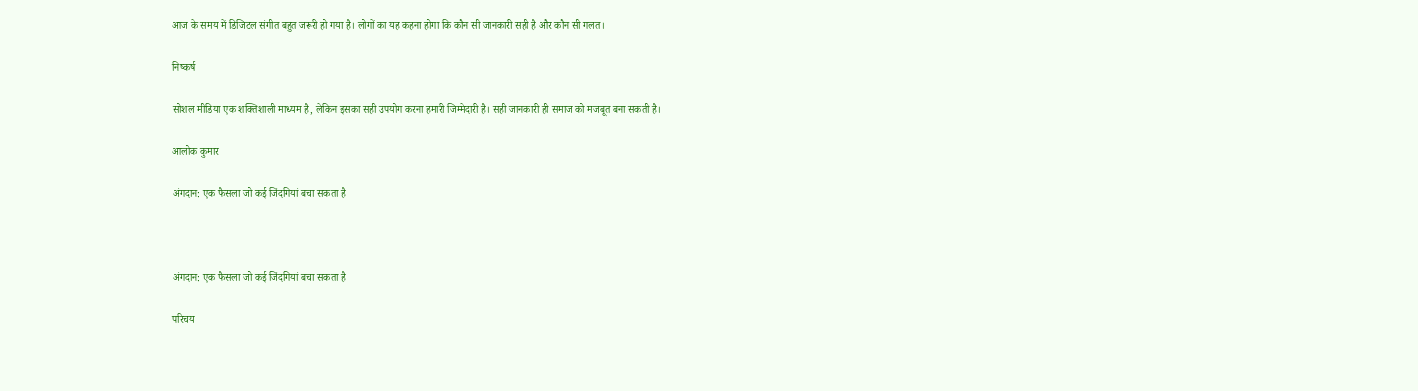आज के समय में डिजिटल संगीत बहुत जरूरी हो गया है। लोगों का यह कहना होगा कि कौन सी जानकारी सही है और कौन सी गलत।

निष्कर्ष

सोशल मीडिया एक शक्तिशाली माध्यम है, लेकिन इसका सही उपयोग करना हमारी जिम्मेदारी है। सही जानकारी ही समाज को मजबूत बना सकती है।

आलोक कुमार

अंगदान: एक फैसला जो कई जिंदगियां बचा सकता है



अंगदान: एक फैसला जो कई जिंदगियां बचा सकता है

परिचय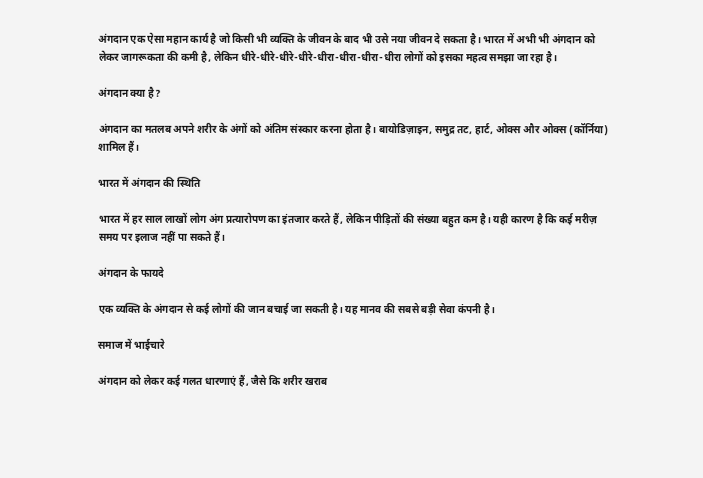अंगदान एक ऐसा महान कार्य है जो किसी भी व्यक्ति के जीवन के बाद भी उसे नया जीवन दे सकता है। भारत में अभी भी अंगदान को लेकर जागरूकता की कमी है, लेकिन धीरे-धीरे-धीरे-धीरे-धीरा-धीरा-धीरा-धीरा लोगों को इसका महत्व समझा जा रहा है।

अंगदान क्या है?

अंगदान का मतलब अपने शरीर के अंगों को अंतिम संस्कार करना होता है। बायोडिज़ाइन, समुद्र तट, हार्ट, ओक्स और ओक्स (कॉर्निया) शामिल हैं।

भारत में अंगदान की स्थिति

भारत में हर साल लाखों लोग अंग प्रत्यारोपण का इंतजार करते हैं, लेकिन पीड़ितों की संख्या बहुत कम है। यही कारण है कि कई मरीज़ समय पर इलाज नहीं पा सकते हैं।

अंगदान के फायदे

एक व्यक्ति के अंगदान से कई लोगों की जान बचाई जा सकती है। यह मानव की सबसे बड़ी सेवा कंपनी है।

समाज में भाईचारे

अंगदान को लेकर कई गलत धारणाएं हैं, जैसे कि शरीर खराब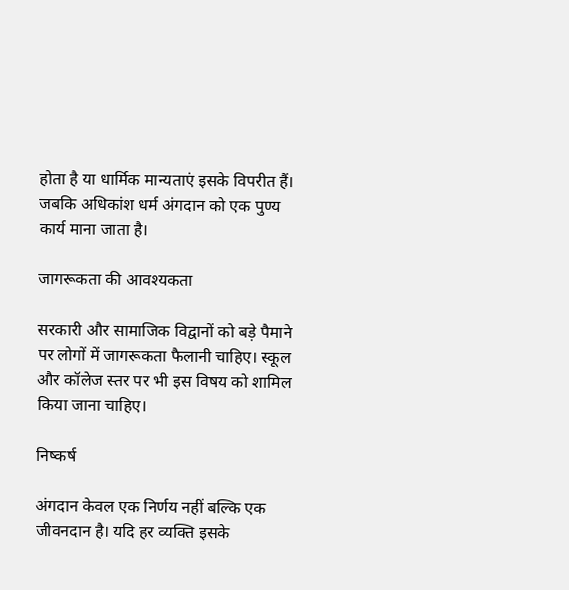होता है या धार्मिक मान्यताएं इसके विपरीत हैं। जबकि अधिकांश धर्म अंगदान को एक पुण्य कार्य माना जाता है।

जागरूकता की आवश्यकता

सरकारी और सामाजिक विद्वानों को बड़े पैमाने पर लोगों में जागरूकता फैलानी चाहिए। स्कूल और कॉलेज स्तर पर भी इस विषय को शामिल किया जाना चाहिए।

निष्कर्ष

अंगदान केवल एक निर्णय नहीं बल्कि एक जीवनदान है। यदि हर व्यक्ति इसके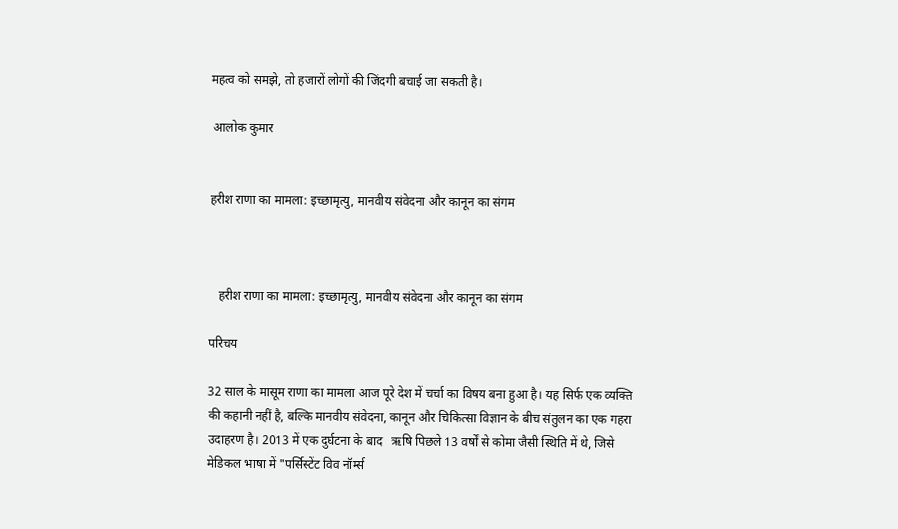महत्व को समझे, तो हजारों लोगों की जिंदगी बचाई जा सकती है।

 आलोक कुमार


हरीश राणा का मामला: इच्छामृत्यु, मानवीय संवेदना और कानून का संगम



   हरीश राणा का मामला: इच्छामृत्यु, मानवीय संवेदना और कानून का संगम

परिचय

32 साल के मासूम राणा का मामला आज पूरे देश में चर्चा का विषय बना हुआ है। यह सिर्फ एक व्यक्ति की कहानी नहीं है, बल्कि मानवीय संवेदना, कानून और चिकित्सा विज्ञान के बीच संतुलन का एक गहरा उदाहरण है। 2013 में एक दुर्घटना के बाद   ऋषि पिछले 13 वर्षों से कोमा जैसी स्थिति में थे, जिसे मेडिकल भाषा में "पर्सिस्टेंट विव नॉर्म्स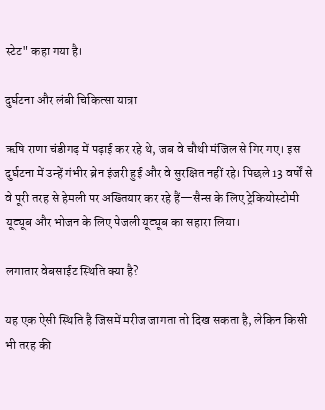स्टेट" कहा गया है।

दुर्घटना और लंबी चिकित्सा यात्रा

ऋषि राणा चंडीगढ़ में पढ़ाई कर रहे थे, जब वे चौथी मंजिल से गिर गए। इस दुर्घटना में उन्हें गंभीर ब्रेन इंजरी हुई और वे सुरक्षित नहीं रहे। पिछले 13 वर्षों से वे पूरी तरह से हेमली पर अख्तियार कर रहे हैं—सैन्स के लिए ट्रेकियोस्टोमी यूट्यूब और भोजन के लिए पेजली यूट्यूब का सहारा लिया।

लगातार वेबसाईट स्थिति क्या है?

यह एक ऐसी स्थिति है जिसमें मरीज जागता तो दिख सकता है, लेकिन किसी भी तरह की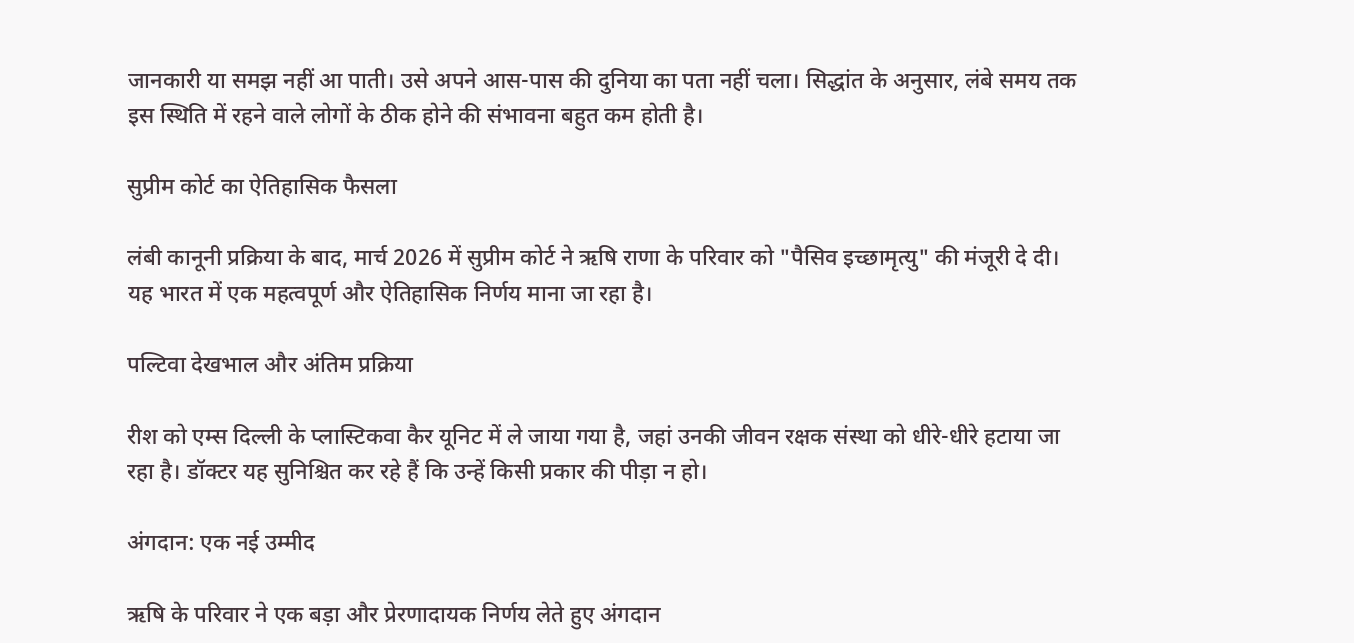जानकारी या समझ नहीं आ पाती। उसे अपने आस-पास की दुनिया का पता नहीं चला। सिद्धांत के अनुसार, लंबे समय तक इस स्थिति में रहने वाले लोगों के ठीक होने की संभावना बहुत कम होती है।

सुप्रीम कोर्ट का ऐतिहासिक फैसला

लंबी कानूनी प्रक्रिया के बाद, मार्च 2026 में सुप्रीम कोर्ट ने ऋषि राणा के परिवार को "पैसिव इच्छामृत्यु" की मंजूरी दे दी। यह भारत में एक महत्वपूर्ण और ऐतिहासिक निर्णय माना जा रहा है।

पल्टिवा देखभाल और अंतिम प्रक्रिया

रीश को एम्स दिल्ली के प्लास्टिकवा कैर यूनिट में ले जाया गया है, जहां उनकी जीवन रक्षक संस्था को धीरे-धीरे हटाया जा रहा है। डॉक्टर यह सुनिश्चित कर रहे हैं कि उन्हें किसी प्रकार की पीड़ा न हो।

अंगदान: एक नई उम्मीद

ऋषि के परिवार ने एक बड़ा और प्रेरणादायक निर्णय लेते हुए अंगदान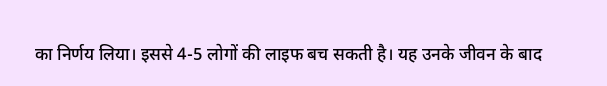का निर्णय लिया। इससे 4-5 लोगों की लाइफ बच सकती है। यह उनके जीवन के बाद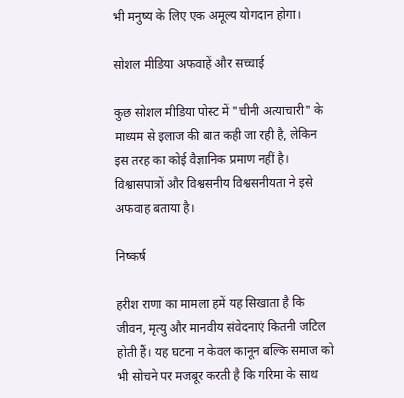भी मनुष्य के लिए एक अमूल्य योगदान होगा।

सोशल मीडिया अफवाहें और सच्चाई

कुछ सोशल मीडिया पोस्ट में "चीनी अत्याचारी" के माध्यम से इलाज की बात कही जा रही है, लेकिन इस तरह का कोई वैज्ञानिक प्रमाण नहीं है। विश्वासपात्रों और विश्वसनीय विश्वसनीयता ने इसे अफवाह बताया है।

निष्कर्ष

हरीश राणा का मामला हमें यह सिखाता है कि जीवन, मृत्यु और मानवीय संवेदनाएं कितनी जटिल होती हैं। यह घटना न केवल कानून बल्कि समाज को भी सोचने पर मजबूर करती है कि गरिमा के साथ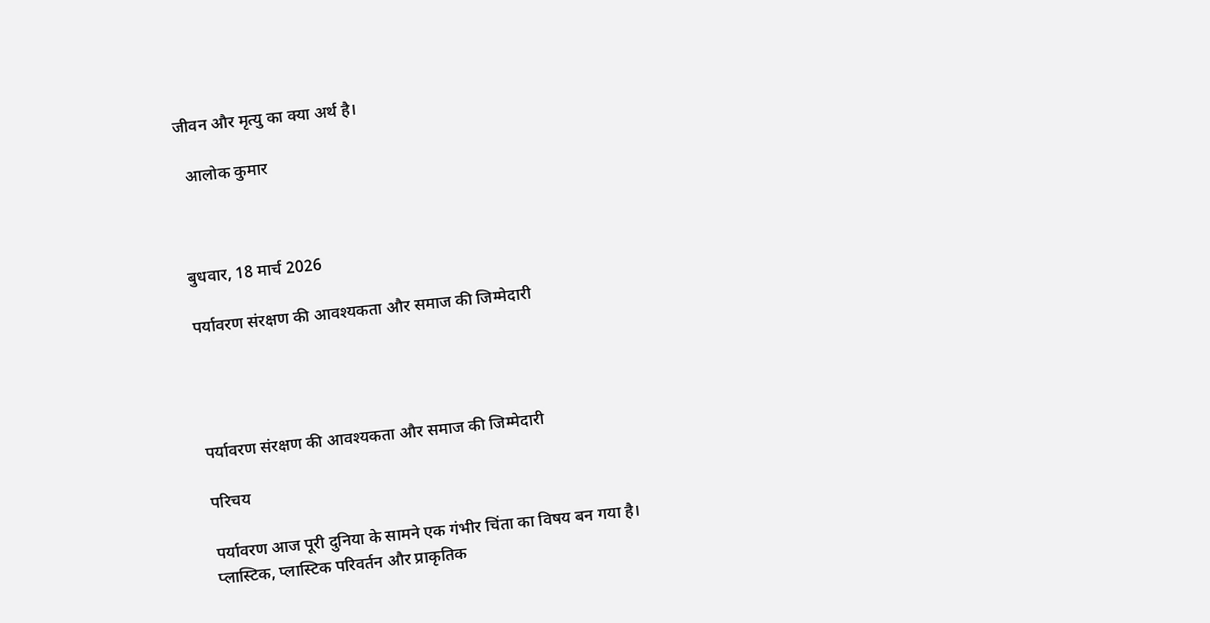जीवन और मृत्यु का क्या अर्थ है।

  आलोक कुमार



बुधवार, 18 मार्च 2026

पर्यावरण संरक्षण की आवश्यकता और समाज की जिम्मेदारी




पर्यावरण संरक्षण की आवश्यकता और समाज की जिम्मेदारी

परिचय

पर्यावरण आज पूरी दुनिया के सामने एक गंभीर चिंता का विषय बन गया है। प्लास्टिक, प्लास्टिक परिवर्तन और प्राकृतिक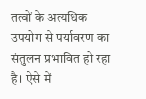तत्वों के अत्यधिक उपयोग से पर्यावरण का संतुलन प्रभावित हो रहा है। ऐसे में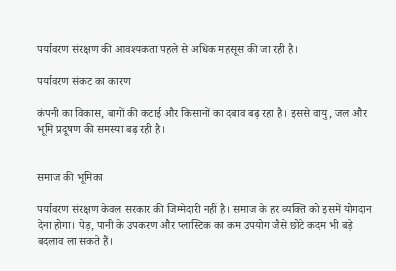पर्यावरण संरक्षण की आवश्यकता पहले से अधिक महसूस की जा रही है।

पर्यावरण संकट का कारण

कंपनी का विकास, बागों की कटाई और किसानों का दबाव बढ़ रहा है। इससे वायु, जल और भूमि प्रदूषण की समस्या बढ़ रही है।


समाज की भूमिका

पर्यावरण संरक्षण केवल सरकार की जिम्मेदारी नहीं है। समाज के हर व्यक्ति को इसमें योगदान देना होगा। पेड़, पानी के उपकरण और प्लास्टिक का कम उपयोग जैसे छोटे कदम भी बड़े बदलाव ला सकते हैं।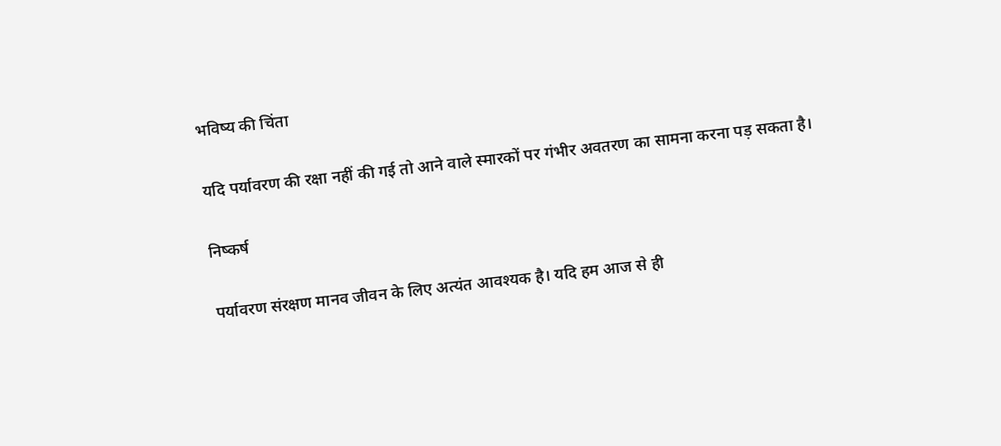भविष्य की चिंता

यदि पर्यावरण की रक्षा नहीं की गई तो आने वाले स्मारकों पर गंभीर अवतरण का सामना करना पड़ सकता है।

निष्कर्ष

पर्यावरण संरक्षण मानव जीवन के लिए अत्यंत आवश्यक है। यदि हम आज से ही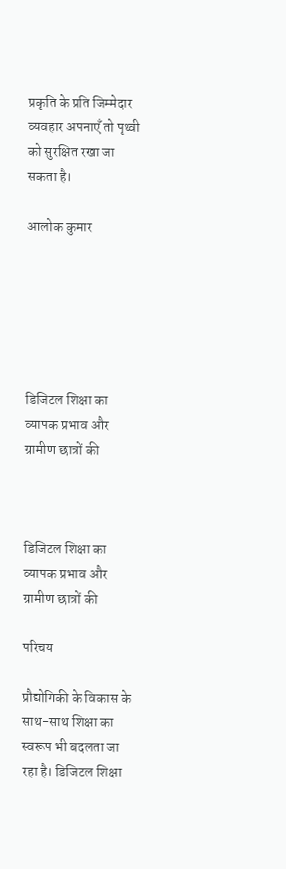प्रकृति के प्रति जिम्मेदार व्यवहार अपनाएँ तो पृथ्वी को सुरक्षित रखा जा सकता है।

आलोक कुमार






डिजिटल शिक्षा का व्यापक प्रभाव और ग्रामीण छात्रों की



डिजिटल शिक्षा का व्यापक प्रभाव और ग्रामीण छात्रों की

परिचय

प्रौद्योगिकी के विकास के साथ-साथ शिक्षा का स्वरूप भी बदलता जा रहा है। डिजिटल शिक्षा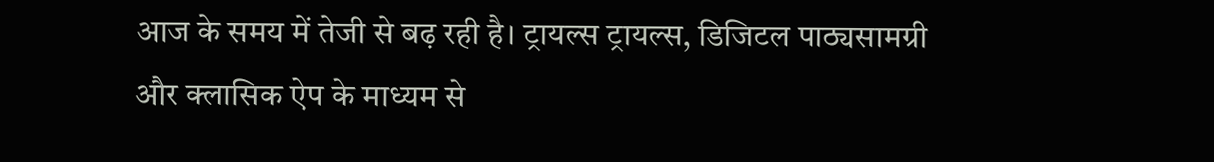आज के समय में तेजी से बढ़ रही है। ट्रायल्स ट्रायल्स, डिजिटल पाठ्यसामग्री और क्लासिक ऐप के माध्यम से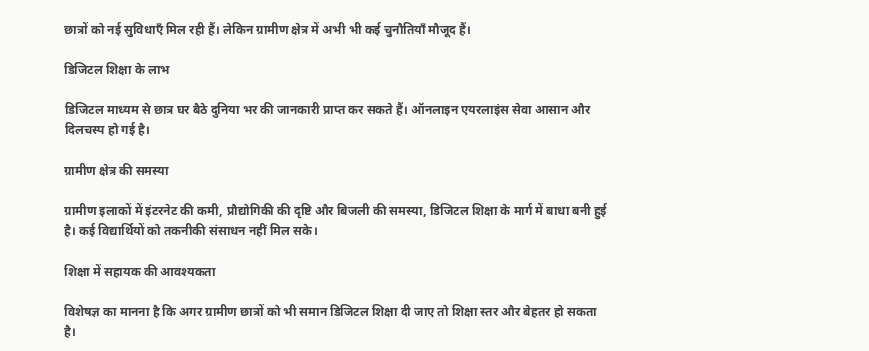छात्रों को नई सुविधाएँ मिल रही हैं। लेकिन ग्रामीण क्षेत्र में अभी भी कई चुनौतियाँ मौजूद हैं।

डिजिटल शिक्षा के लाभ

डिजिटल माध्यम से छात्र घर बैठे दुनिया भर की जानकारी प्राप्त कर सकते हैं। ऑनलाइन एयरलाइंस सेवा आसान और दिलचस्प हो गई है।

ग्रामीण क्षेत्र की समस्या

ग्रामीण इलाकों में इंटरनेट की कमी, प्रौद्योगिकी की दृष्टि और बिजली की समस्या, डिजिटल शिक्षा के मार्ग में बाधा बनी हुई है। कई विद्यार्थियों को तकनीकी संसाधन नहीं मिल सके।

शिक्षा में सहायक की आवश्यकता

विशेषज्ञ का मानना है कि अगर ग्रामीण छात्रों को भी समान डिजिटल शिक्षा दी जाए तो शिक्षा स्तर और बेहतर हो सकता है।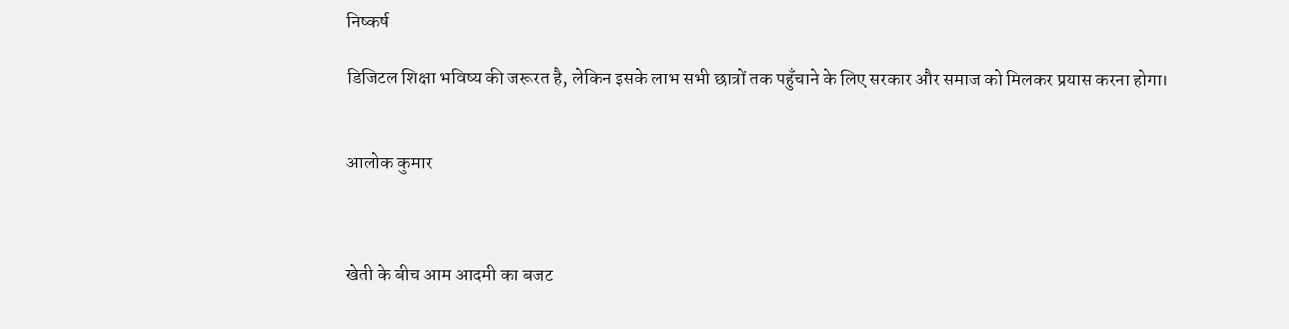निष्कर्ष

डिजिटल शिक्षा भविष्य की जरूरत है, लेकिन इसके लाभ सभी छात्रों तक पहुँचाने के लिए सरकार और समाज को मिलकर प्रयास करना होगा।


आलोक कुमार



खेती के बीच आम आदमी का बजट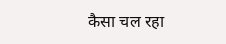कैसा चल रहा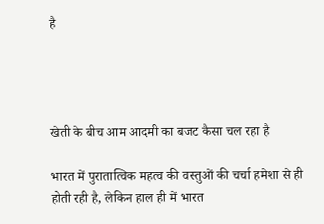है




खेती के बीच आम आदमी का बजट कैसा चल रहा है

भारत में पुरातात्विक महत्व की वस्तुओं की चर्चा हमेशा से ही होती रही है, लेकिन हाल ही में भारत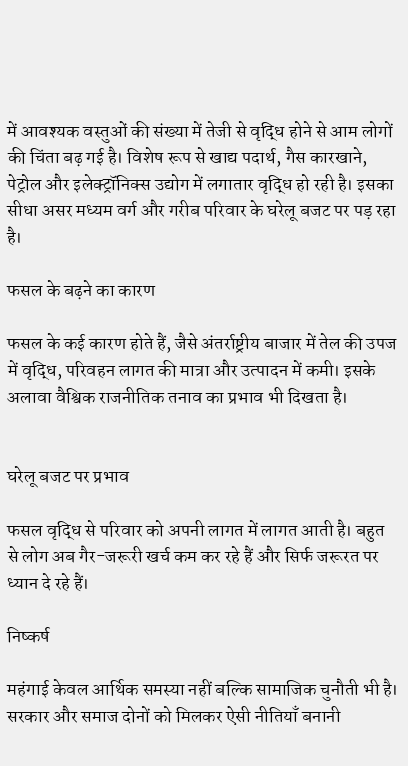में आवश्यक वस्तुओं की संख्या में तेजी से वृद्धि होने से आम लोगों की चिंता बढ़ गई है। विशेष रूप से खाद्य पदार्थ, गैस कारखाने, पेट्रोल और इलेक्ट्रॉनिक्स उद्योग में लगातार वृद्धि हो रही है। इसका सीधा असर मध्यम वर्ग और गरीब परिवार के घरेलू बजट पर पड़ रहा है।

फसल के बढ़ने का कारण

फसल के कई कारण होते हैं, जैसे अंतर्राष्ट्रीय बाजार में तेल की उपज में वृद्धि, परिवहन लागत की मात्रा और उत्पादन में कमी। इसके अलावा वैश्विक राजनीतिक तनाव का प्रभाव भी दिखता है।


घरेलू बजट पर प्रभाव

फसल वृद्धि से परिवार को अपनी लागत में लागत आती है। बहुत से लोग अब गैर-जरूरी खर्च कम कर रहे हैं और सिर्फ जरूरत पर ध्यान दे रहे हैं।

निष्कर्ष

महंगाई केवल आर्थिक समस्या नहीं बल्कि सामाजिक चुनौती भी है। सरकार और समाज दोनों को मिलकर ऐसी नीतियाँ बनानी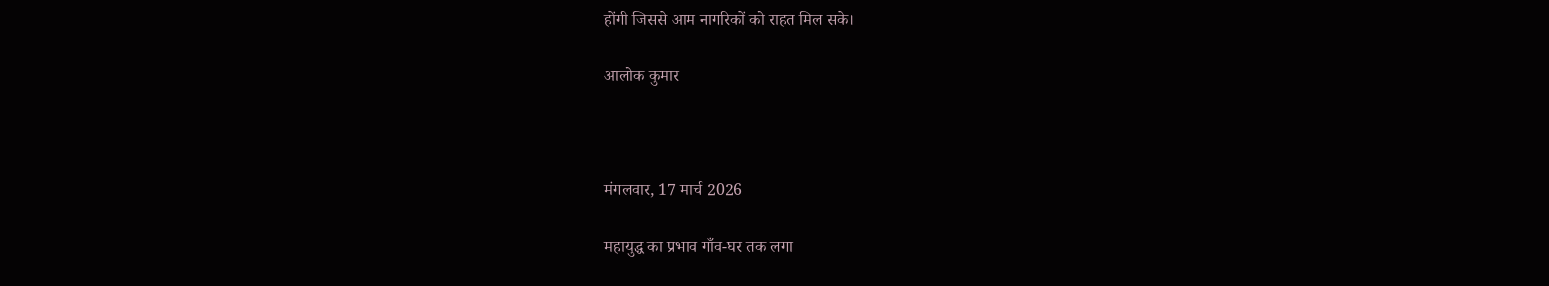होंगी जिससे आम नागरिकों को राहत मिल सके।

आलोक कुमार



मंगलवार, 17 मार्च 2026

महायुद्ध का प्रभाव गाँव-घर तक लगा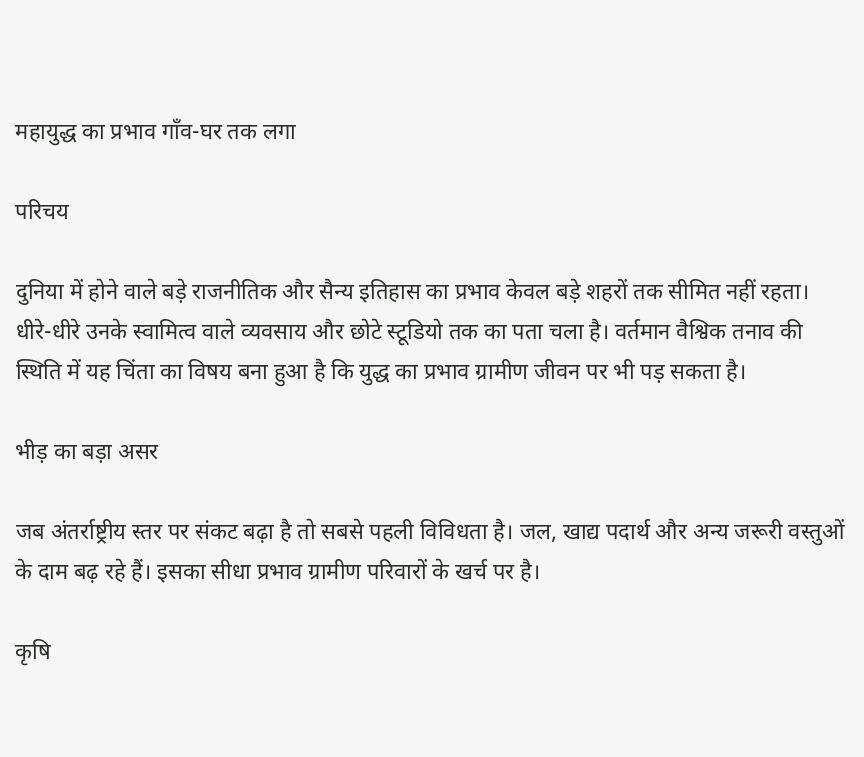महायुद्ध का प्रभाव गाँव-घर तक लगा

परिचय

दुनिया में होने वाले बड़े राजनीतिक और सैन्य इतिहास का प्रभाव केवल बड़े शहरों तक सीमित नहीं रहता। धीरे-धीरे उनके स्वामित्व वाले व्यवसाय और छोटे स्टूडियो तक का पता चला है। वर्तमान वैश्विक तनाव की स्थिति में यह चिंता का विषय बना हुआ है कि युद्ध का प्रभाव ग्रामीण जीवन पर भी पड़ सकता है।

भीड़ का बड़ा असर

जब अंतर्राष्ट्रीय स्तर पर संकट बढ़ा है तो सबसे पहली विविधता है। जल, खाद्य पदार्थ और अन्य जरूरी वस्तुओं के दाम बढ़ रहे हैं। इसका सीधा प्रभाव ग्रामीण परिवारों के खर्च पर है।

कृषि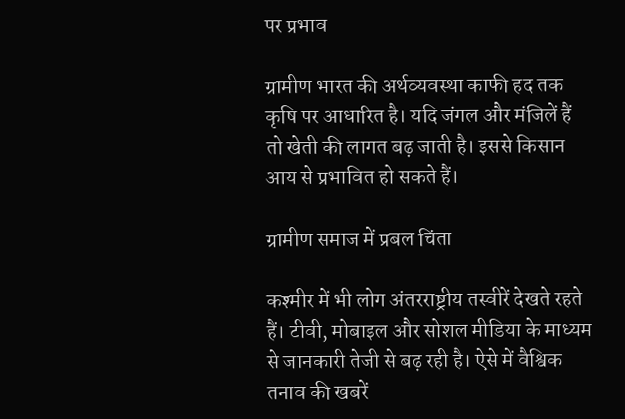पर प्रभाव

ग्रामीण भारत की अर्थव्यवस्था काफी हद तक कृषि पर आधारित है। यदि जंगल और मंजिलें हैं तो खेती की लागत बढ़ जाती है। इससे किसान आय से प्रभावित हो सकते हैं।

ग्रामीण समाज में प्रबल चिंता

कश्मीर में भी लोग अंतरराष्ट्रीय तस्वीरें देखते रहते हैं। टीवी, मोबाइल और सोशल मीडिया के माध्यम से जानकारी तेजी से बढ़ रही है। ऐसे में वैश्विक तनाव की खबरें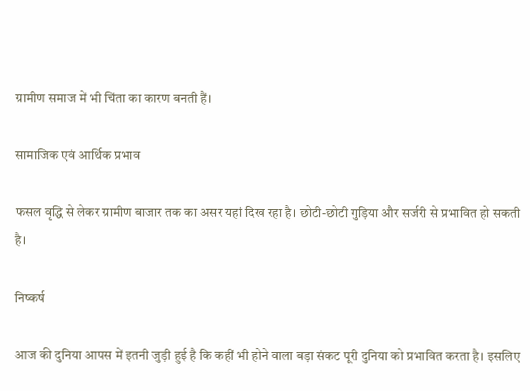ग्रामीण समाज में भी चिंता का कारण बनती हैं।

सामाजिक एवं आर्थिक प्रभाव

फसल वृद्धि से लेकर ग्रामीण बाजार तक का असर यहां दिख रहा है। छोटी-छोटी गुड़िया और सर्जरी से प्रभावित हो सकती है।

निष्कर्ष

आज की दुनिया आपस में इतनी जुड़ी हुई है कि कहीं भी होने वाला बड़ा संकट पूरी दुनिया को प्रभावित करता है। इसलिए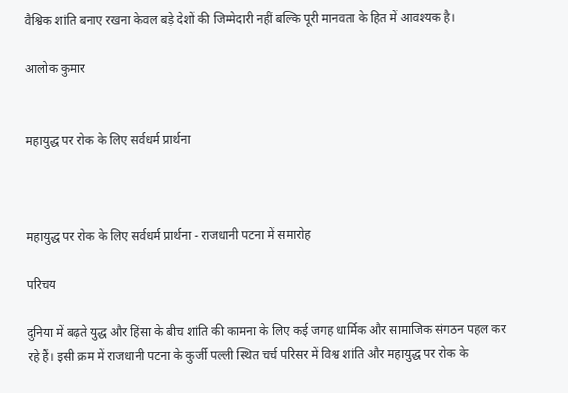वैश्विक शांति बनाए रखना केवल बड़े देशों की जिम्मेदारी नहीं बल्कि पूरी मानवता के हित में आवश्यक है।

आलोक कुमार


महायुद्ध पर रोक के लिए सर्वधर्म प्रार्थना



महायुद्ध पर रोक के लिए सर्वधर्म प्रार्थना - राजधानी पटना में समारोह

परिचय

दुनिया में बढ़ते युद्ध और हिंसा के बीच शांति की कामना के लिए कई जगह धार्मिक और सामाजिक संगठन पहल कर रहे हैं। इसी क्रम में राजधानी पटना के कुर्जी पल्ली स्थित चर्च परिसर में विश्व शांति और महायुद्ध पर रोक के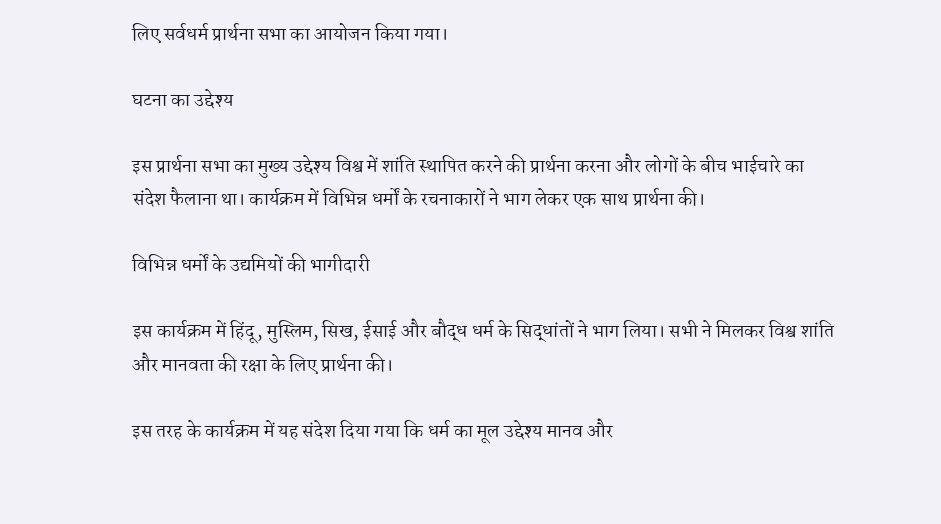लिए सर्वधर्म प्रार्थना सभा का आयोजन किया गया।

घटना का उद्देश्य

इस प्रार्थना सभा का मुख्य उद्देश्य विश्व में शांति स्थापित करने की प्रार्थना करना और लोगों के बीच भाईचारे का संदेश फैलाना था। कार्यक्रम में विभिन्न धर्मों के रचनाकारों ने भाग लेकर एक साथ प्रार्थना की।

विभिन्न धर्मों के उद्यमियों की भागीदारी

इस कार्यक्रम में हिंदू, मुस्लिम, सिख, ईसाई और बौद्ध धर्म के सिद्धांतों ने भाग लिया। सभी ने मिलकर विश्व शांति और मानवता की रक्षा के लिए प्रार्थना की।

इस तरह के कार्यक्रम में यह संदेश दिया गया कि धर्म का मूल उद्देश्य मानव और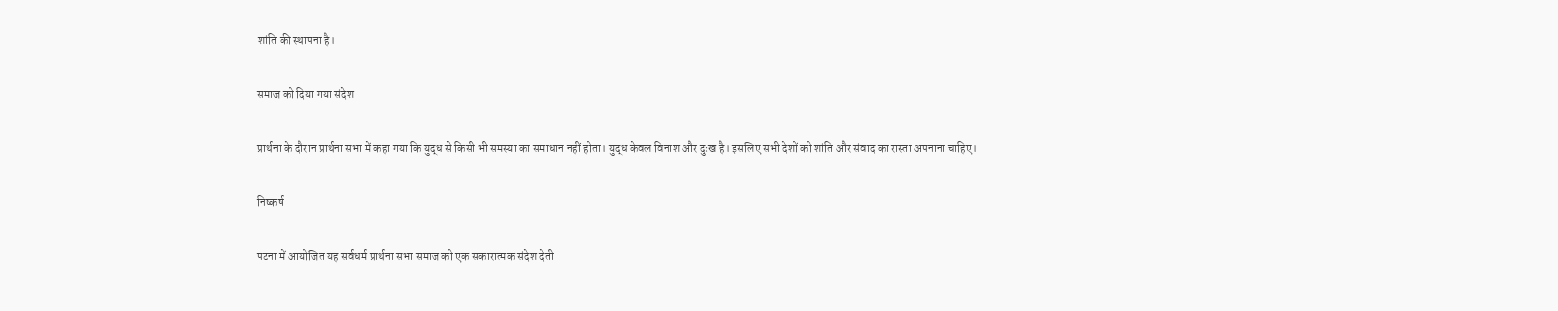शांति की स्थापना है।

समाज को दिया गया संदेश

प्रार्थना के दौरान प्रार्थना सभा में कहा गया कि युद्ध से किसी भी समस्या का समाधान नहीं होता। युद्ध केवल विनाश और दुःख है। इसलिए सभी देशों को शांति और संवाद का रास्ता अपनाना चाहिए।

निष्कर्ष

पटना में आयोजित यह सर्वधर्म प्रार्थना सभा समाज को एक सकारात्मक संदेश देती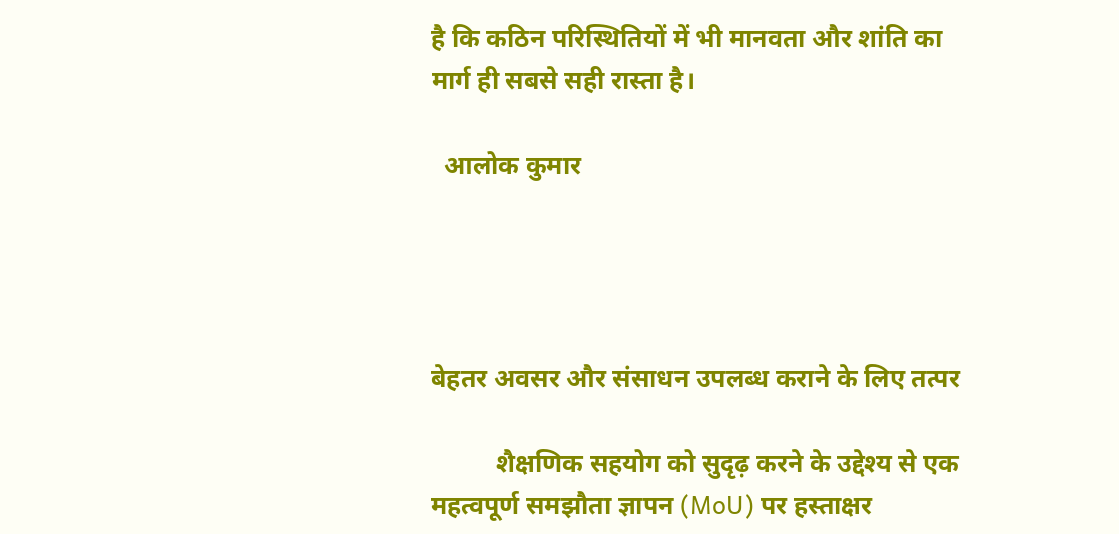है कि कठिन परिस्थितियों में भी मानवता और शांति का मार्ग ही सबसे सही रास्ता है।

  आलोक कुमार




बेहतर अवसर और संसाधन उपलब्ध कराने के लिए तत्पर

          शैक्षणिक सहयोग को सुदृढ़ करने के उद्देश्य से एक महत्वपूर्ण समझौता ज्ञापन (MoU) पर हस्ताक्षर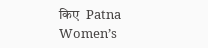किए  Patna Women’s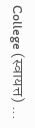College (स्वायत्त) ...